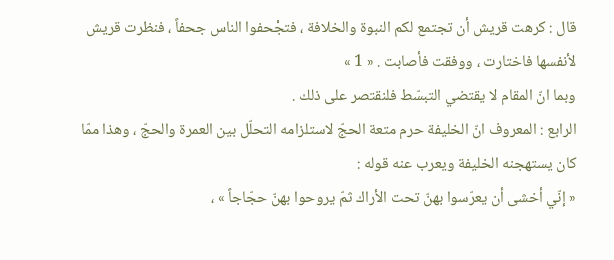قال : كرهت قريش أن تجتمع لكم النبوة والخلافة ، فتجْحفوا الناس جحفاً ، فنظرت قريش لأنفسها فاختارت ، ووفقت فأصابت . « 1 »
وبما انّ المقام لا يقتضي التبسّط فلنقتصر على ذلك .
الرابع : المعروف انّ الخليفة حرم متعة الحجّ لاستلزامه التحلّل بين العمرة والحجّ ، وهذا ممّا كان يستهجنه الخليفة ويعرب عنه قوله :
« إنّي أخشى أن يعرّسوا بهنّ تحت الأراك ثمّ يروحوا بهنّ حجّاجاً » ،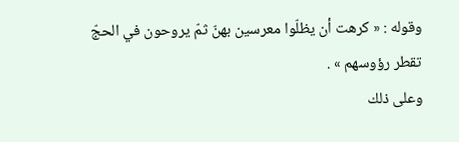وقوله : « كرهت أن يظلّوا معرسين بهنّ ثمّ يروحون في الحجّ تقطر رؤوسهم » .
وعلى ذلك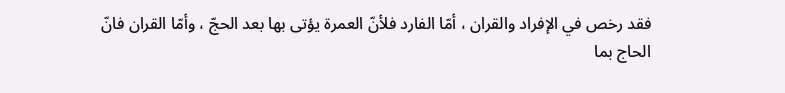فقد رخص في الإفراد والقران ، أمّا الفارد فلأنّ العمرة يؤتى بها بعد الحجّ ، وأمّا القران فانّ الحاج بما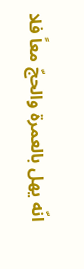انّه يهل بالعمرة والحجّ معاً فلا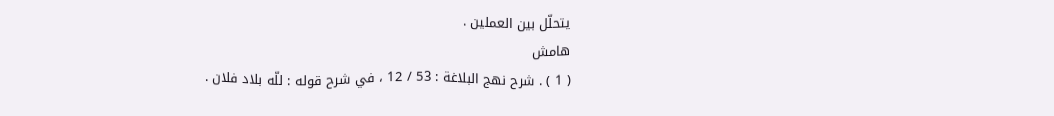يتحلّل بين العملين .
هامش
( 1 ) . شرح نهج البلاغة : 53 / 12 ، في شرح قوله : للّه بلاد فلان .